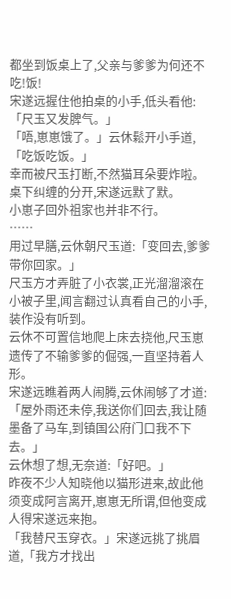都坐到饭桌上了,父亲与爹爹为何还不吃!饭!
宋遂远握住他拍桌的小手,低头看他:「尺玉又发脾气。」
「唔,崽崽饿了。」云休鬆开小手道,「吃饭吃饭。」
幸而被尺玉打断,不然猫耳朵要炸啦。
桌下纠缠的分开,宋遂远默了默。
小崽子回外祖家也并非不行。
……
用过早膳,云休朝尺玉道:「变回去,爹爹带你回家。」
尺玉方才弄脏了小衣裳,正光溜溜滚在小被子里,闻言翻过认真看自己的小手,装作没有听到。
云休不可置信地爬上床去挠他,尺玉崽遗传了不输爹爹的倔强,一直坚持着人形。
宋遂远瞧着两人闹腾,云休闹够了才道:「屋外雨还未停,我送你们回去,我让随墨备了马车,到镇国公府门口我不下去。」
云休想了想,无奈道:「好吧。」
昨夜不少人知晓他以猫形进来,故此他须变成阿言离开,崽崽无所谓,但他变成人得宋遂远来抱。
「我替尺玉穿衣。」宋遂远挑了挑眉道,「我方才找出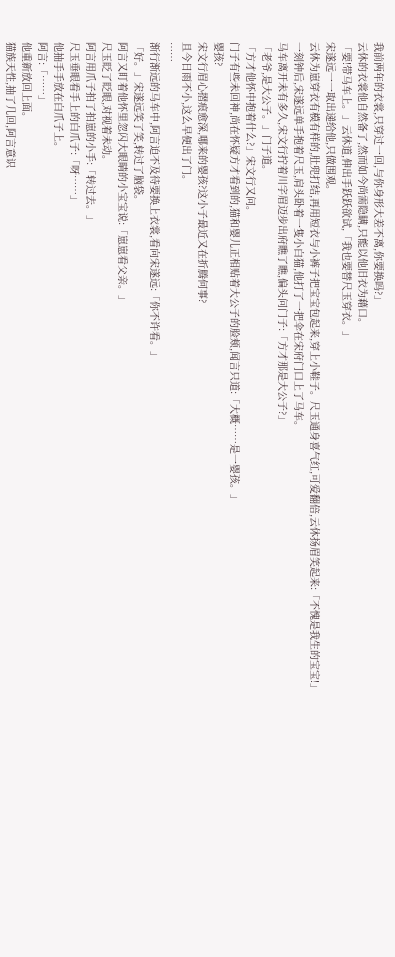我前两年的衣裳,只穿过一回,与你身形大差不离,你要换吗?」
云休的衣裳他自然备了,然而如今尚需隐瞒,只能以他旧衣为藉口。
「要!带马车上。」云休道,伸出手跃跃欲试,「我也要替尺玉穿衣。」
宋遂远一一取出递给他,只做围观。
云休为崽穿衣有模有样的,肚兜打结,再用短衣与小裤子把宝宝包起来,穿上小鞋子。尺玉通身喜气红,可爱翻倍,云休扬眉笑起来:「不愧是我生的宝宝!」
一刻钟后,宋遂远单手抱着尺玉,肩头卧着一隻小白猫,他打了一把伞在宋府门口上了马车。
马车离开未有多久,宋文行拧着川字眉迈步出府瞧了瞧,偏头问门子:「方才那是大公子?」
「老爷,是大公子。」门子道。
「方才他怀中抱着什么?」宋文行又问。
门子有些未回神,尚在怀疑方才看到的,猫和婴儿正相贴着大公子的脸颊,闻言只道:「大概……是一婴孩。」
婴孩?
宋文行眉心摺痕愈深,哪来的婴孩?这小子最近又在折腾何事?
且今日雨不小,这么早便出了门。
……
渐行渐远的马车中,阿言迫不及待要换上衣裳,看向宋遂远:「你不许看。」
「好。」宋遂远笑了笑,转过了脑袋。
阿言又盯着他怀里忽闪大眼睛的小宝宝说:「崽崽看父亲。」
尺玉眨了眨眼,对视着未动。
阿言用爪子拍了拍崽的小手:「转过去。」
尺玉垂眼看手上的白爪子:「呀……」
他抽手手放在白爪子上。
阿言:「……」
他重新放回上面。
猫族天性,抽了几回,阿言意识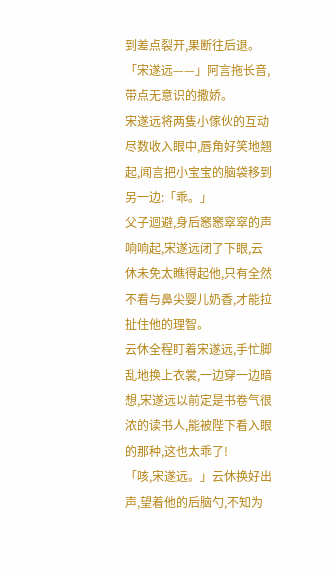到差点裂开,果断往后退。
「宋遂远——」阿言拖长音,带点无意识的撒娇。
宋遂远将两隻小傢伙的互动尽数收入眼中,唇角好笑地翘起,闻言把小宝宝的脑袋移到另一边:「乖。」
父子迴避,身后窸窸窣窣的声响响起,宋遂远闭了下眼,云休未免太瞧得起他,只有全然不看与鼻尖婴儿奶香,才能拉扯住他的理智。
云休全程盯着宋遂远,手忙脚乱地换上衣裳,一边穿一边暗想,宋遂远以前定是书卷气很浓的读书人,能被陛下看入眼的那种,这也太乖了!
「咳,宋遂远。」云休换好出声,望着他的后脑勺,不知为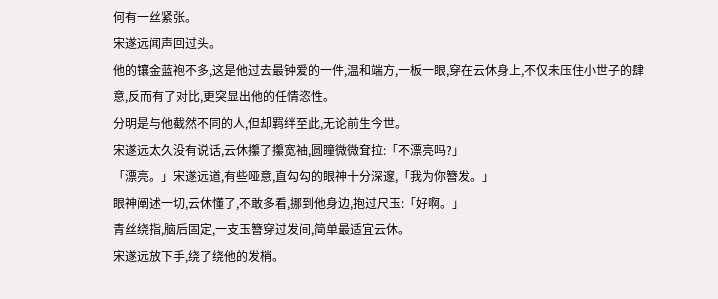何有一丝紧张。
宋遂远闻声回过头。
他的镶金蓝袍不多,这是他过去最钟爱的一件,温和端方,一板一眼,穿在云休身上,不仅未压住小世子的肆意,反而有了对比,更突显出他的任情恣性。
分明是与他截然不同的人,但却羁绊至此,无论前生今世。
宋遂远太久没有说话,云休攥了攥宽袖,圆瞳微微耷拉:「不漂亮吗?」
「漂亮。」宋遂远道,有些哑意,直勾勾的眼神十分深邃,「我为你簪发。」
眼神阐述一切,云休懂了,不敢多看,挪到他身边,抱过尺玉:「好啊。」
青丝绕指,脑后固定,一支玉簪穿过发间,简单最适宜云休。
宋遂远放下手,绕了绕他的发梢。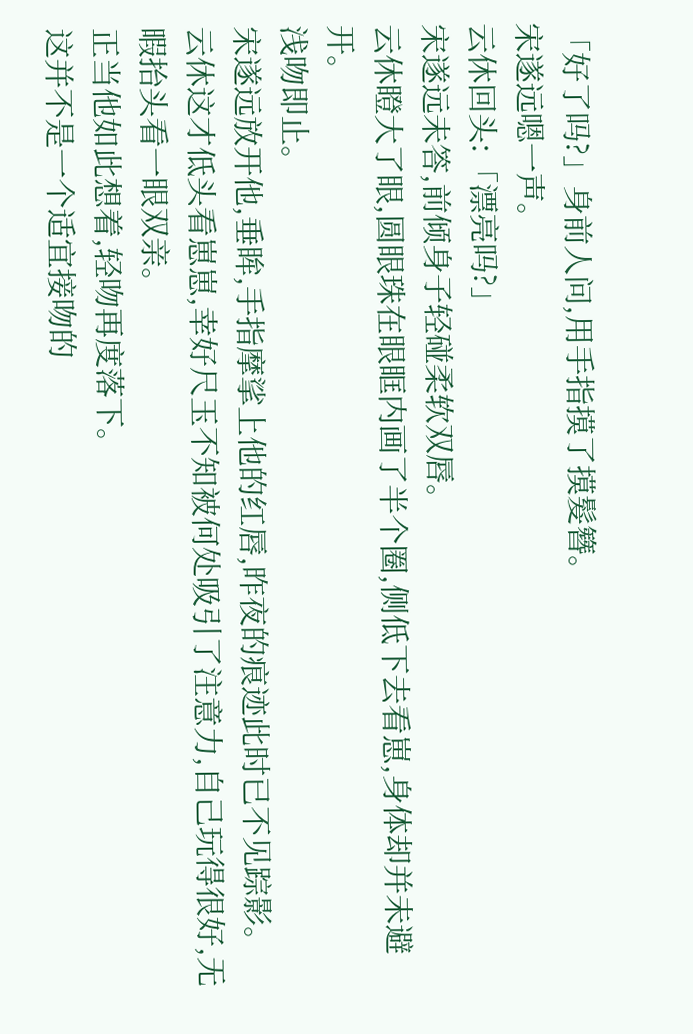「好了吗?」身前人问,用手指摸了摸髮簪。
宋遂远嗯一声。
云休回头:「漂亮吗?」
宋遂远未答,前倾身子轻碰柔软双唇。
云休瞪大了眼,圆眼珠在眼眶内画了半个圈,侧低下去看崽,身体却并未避开。
浅吻即止。
宋遂远放开他,垂眸,手指摩挲上他的红唇,昨夜的痕迹此时已不见踪影。
云休这才低头看崽崽,幸好尺玉不知被何处吸引了注意力,自己玩得很好,无暇抬头看一眼双亲。
正当他如此想着,轻吻再度落下。
这并不是一个适宜接吻的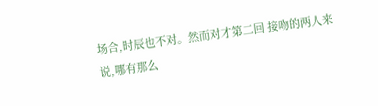场合,时辰也不对。然而对才第二回 接吻的两人来说,哪有那么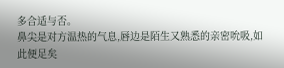多合适与否。
鼻尖是对方温热的气息,唇边是陌生又熟悉的亲密吮吸,如此便足矣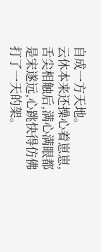自成一方天地。
云休本来还操心着崽崽,舌尖相触后,满心满眼都是宋遂远,心跳快得仿佛打了一天的架。